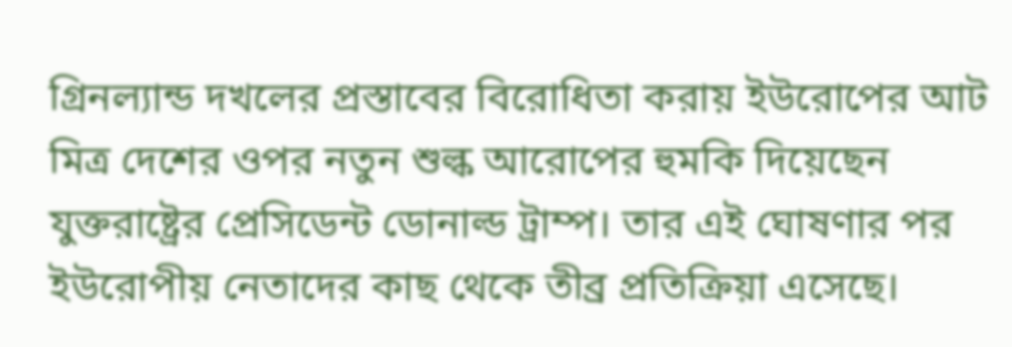গ্রিনল্যান্ড দখলের প্রস্তাবের বিরোধিতা করায় ইউরোপের আট মিত্র দেশের ওপর নতুন শুল্ক আরোপের হুমকি দিয়েছেন যুক্তরাষ্ট্রের প্রেসিডেন্ট ডোনাল্ড ট্রাম্প। তার এই ঘোষণার পর ইউরোপীয় নেতাদের কাছ থেকে তীব্র প্রতিক্রিয়া এসেছে।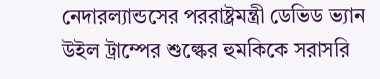নেদারল্যান্ডসের পররাষ্ট্রমন্ত্রী ডেভিড ভ্যান উইল ট্রাম্পের শুল্কের হুমকিকে সরাসরি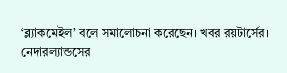‘ব্ল্যাকমেইল’ বলে সমালোচনা করেছেন। খবর রয়টার্সের।
নেদারল্যান্ডসের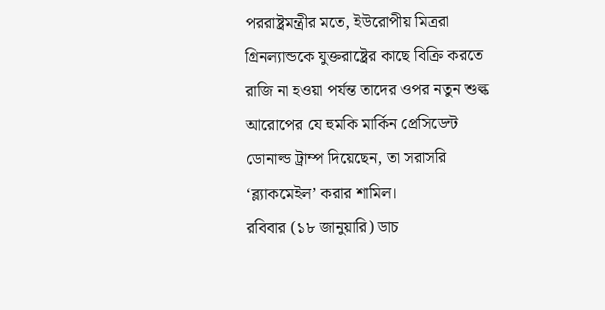পররাষ্ট্রমন্ত্রীর মতে, ইউরোপীয় মিত্ররা গ্রিনল্যান্ডকে যুক্তরাষ্ট্রের কাছে বিক্রি করতে রাজি না হওয়া পর্যন্ত তাদের ওপর নতুন শুল্ক আরোপের যে হুমকি মার্কিন প্রেসিডেন্ট ডোনাল্ড ট্রাম্প দিয়েছেন, তা সরাসরি ‘ব্ল্যাকমেইল’ করার শামিল।
রবিবার (১৮ জানুয়ারি) ডাচ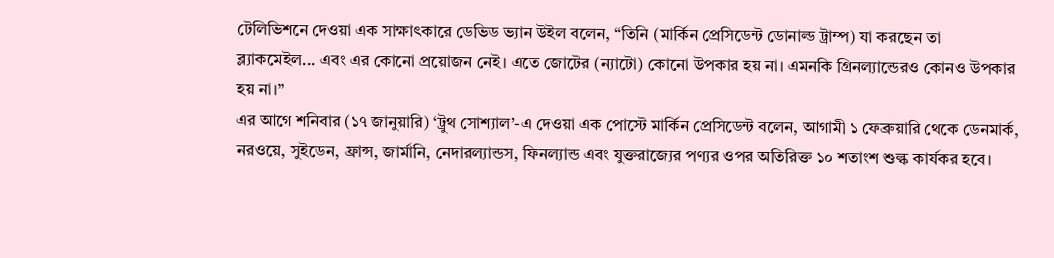টেলিভিশনে দেওয়া এক সাক্ষাৎকারে ডেভিড ভ্যান উইল বলেন, “তিনি (মার্কিন প্রেসিডেন্ট ডোনাল্ড ট্রাম্প) যা করছেন তা ব্ল্যাকমেইল... এবং এর কোনো প্রয়োজন নেই। এতে জোটের (ন্যাটো) কোনো উপকার হয় না। এমনকি গ্রিনল্যান্ডেরও কোনও উপকার হয় না।”
এর আগে শনিবার (১৭ জানুয়ারি) ‘ট্রুথ সোশ্যাল’-এ দেওয়া এক পোস্টে মার্কিন প্রেসিডেন্ট বলেন, আগামী ১ ফেব্রুয়ারি থেকে ডেনমার্ক, নরওয়ে, সুইডেন, ফ্রান্স, জার্মানি, নেদারল্যান্ডস, ফিনল্যান্ড এবং যুক্তরাজ্যের পণ্যর ওপর অতিরিক্ত ১০ শতাংশ শুল্ক কার্যকর হবে।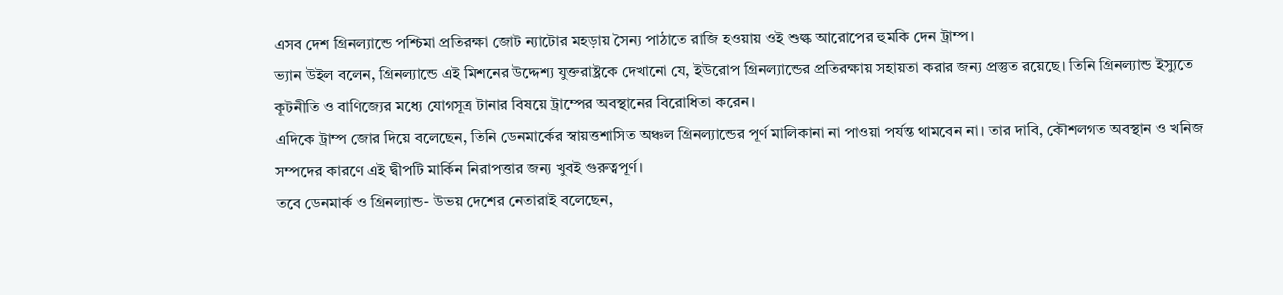এসব দেশ গ্রিনল্যান্ডে পশ্চিমা প্রতিরক্ষা জোট ন্যাটোর মহড়ায় সৈন্য পাঠাতে রাজি হওয়ায় ওই শুল্ক আরোপের হুমকি দেন ট্রাম্প।
ভ্যান উইল বলেন, গ্রিনল্যান্ডে এই মিশনের উদ্দেশ্য যুক্তরাষ্ট্রকে দেখানো যে, ইউরোপ গ্রিনল্যান্ডের প্রতিরক্ষায় সহায়তা করার জন্য প্রস্তুত রয়েছে। তিনি গ্রিনল্যান্ড ইস্যুতে কূটনীতি ও বাণিজ্যের মধ্যে যোগসূত্র টানার বিষয়ে ট্রাম্পের অবস্থানের বিরোধিতা করেন।
এদিকে ট্রাম্প জোর দিয়ে বলেছেন, তিনি ডেনমার্কের স্বায়ত্তশাসিত অঞ্চল গ্রিনল্যান্ডের পূর্ণ মালিকানা না পাওয়া পর্যন্ত থামবেন না। তার দাবি, কৌশলগত অবস্থান ও খনিজ সম্পদের কারণে এই দ্বীপটি মার্কিন নিরাপত্তার জন্য খুবই গুরুত্বপূর্ণ।
তবে ডেনমার্ক ও গ্রিনল্যান্ড- উভয় দেশের নেতারাই বলেছেন,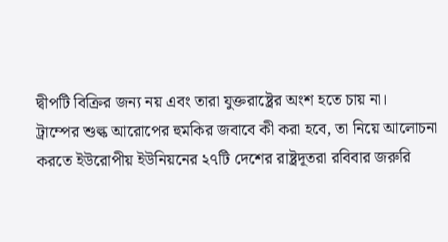দ্বীপটি বিক্রির জন্য নয় এবং তারা যুক্তরাষ্ট্রের অংশ হতে চায় না।
ট্রাম্পের শুল্ক আরোপের হুমকির জবাবে কী করা হবে, তা নিয়ে আলোচনা করতে ইউরোপীয় ইউনিয়নের ২৭টি দেশের রাষ্ট্রদূতরা রবিবার জরুরি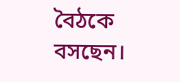বৈঠকে বসছেন।